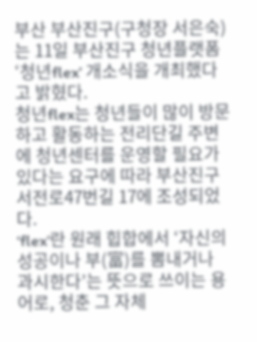부산 부산진구(구청장 서은숙)는 11일 부산진구 청년플랫폼 ‘청년flex’ 개소식을 개최했다고 밝혔다.
청년flex는 청년들이 많이 방문하고 활동하는 전리단길 주변에 청년센터를 운영할 필요가 있다는 요구에 따라 부산진구 서전로47번길 17에 조성되었다.
‘flex’란 원래 힙합에서 ‘자신의 성공이나 부(富)를 뽐내거나 과시한다’는 뜻으로 쓰이는 용어로, 청춘 그 자체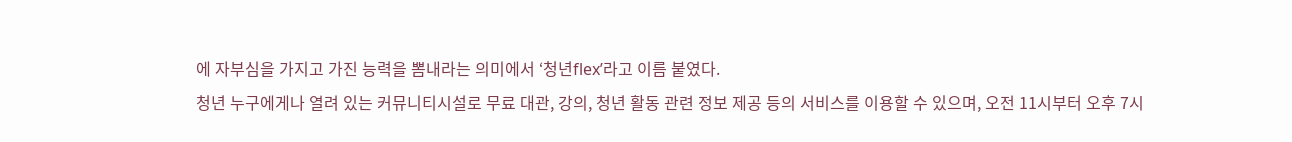에 자부심을 가지고 가진 능력을 뽐내라는 의미에서 ‘청년flex’라고 이름 붙였다.
청년 누구에게나 열려 있는 커뮤니티시설로 무료 대관, 강의, 청년 활동 관련 정보 제공 등의 서비스를 이용할 수 있으며, 오전 11시부터 오후 7시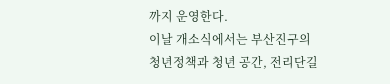까지 운영한다.
이날 개소식에서는 부산진구의 청년정책과 청년 공간, 전리단길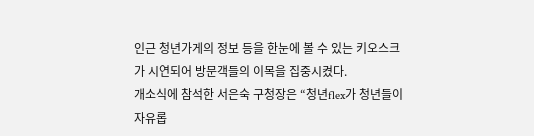인근 청년가게의 정보 등을 한눈에 볼 수 있는 키오스크가 시연되어 방문객들의 이목을 집중시켰다.
개소식에 참석한 서은숙 구청장은 “청년flex가 청년들이 자유롭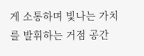게 소통하며 빛나는 가치를 발휘하는 거점 공간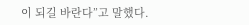이 되길 바란다”고 말했다.